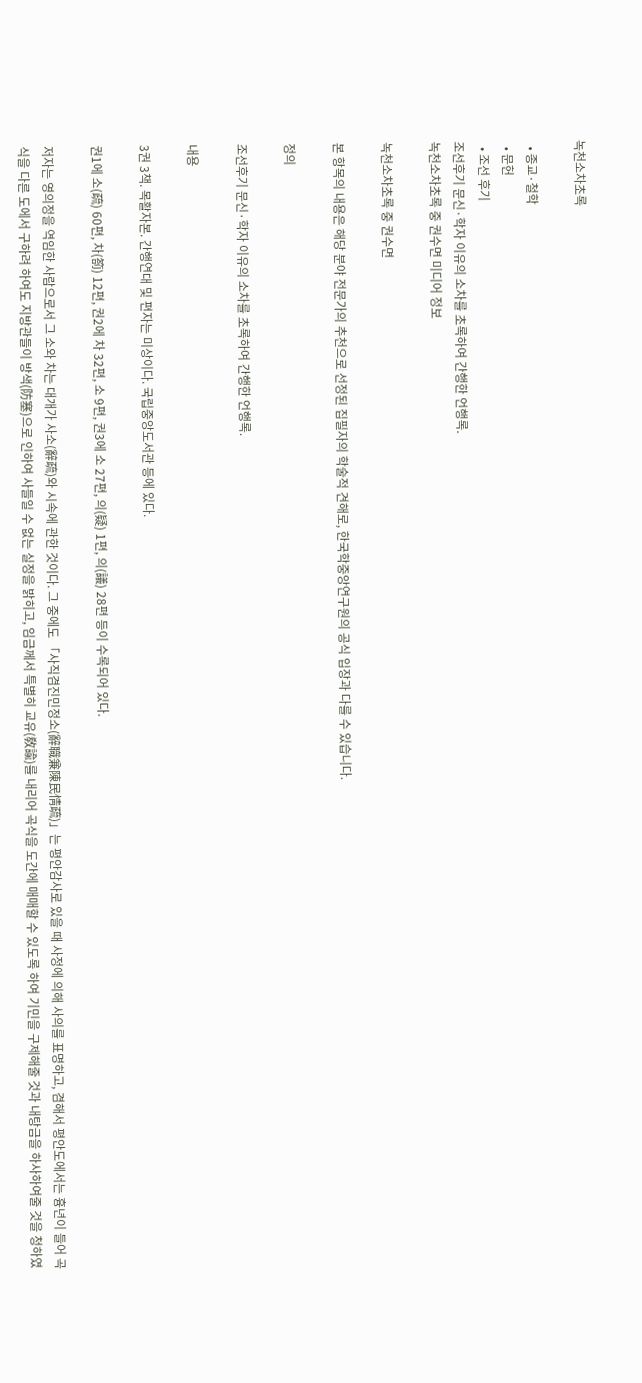녹천소차초록

  • 종교·철학
  • 문헌
  • 조선 후기
조선후기 문신·학자 이유의 소차를 초록하여 간행한 언행록.
녹천소차초록 중 권수면 미디어 정보

녹천소차초록 중 권수면

본 항목의 내용은 해당 분야 전문가의 추천으로 선정된 집필자의 학술적 견해로, 한국학중앙연구원의 공식 입장과 다를 수 있습니다.

정의

조선후기 문신·학자 이유의 소차를 초록하여 간행한 언행록.

내용

3권 3책. 목활자본. 간행연대 및 편자는 미상이다. 국립중앙도서관 등에 있다.

권1에 소(疏) 60편, 차(箚) 12편, 권2에 차 32편, 소 9편, 권3에 소 27편, 의(疑) 1편, 의(議) 28편 등이 수록되어 있다.

저자는 영의정을 역임한 사람으로서 그 소와 차는 대개가 사소(辭疏)와 시속에 관한 것이다. 그 중에도 「사직겸진민정소(辭職兼陳民情疏)」는 평안감사로 있을 때 사정에 의해 사의를 표명하고, 겸해서 평안도에서는 흉년이 들어 곡식을 다른 도에서 구하려 하여도 지방관들이 방색(防塞)으로 인하여 사들일 수 없는 실정을 밝히고, 임금께서 특별히 교유(敎諭)를 내리어 곡식을 도간에 매매할 수 있도록 하여 기민을 구제해줄 것과 내탕금을 하사하여줄 것을 청하였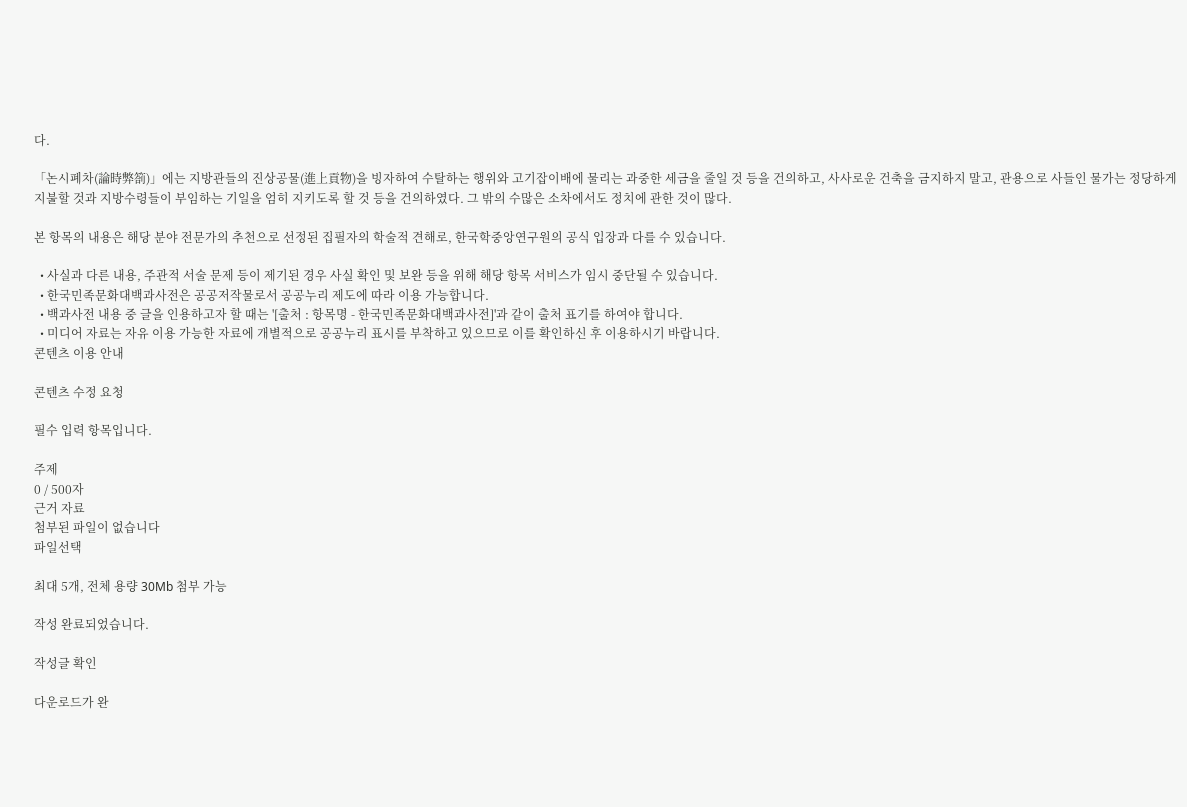다.

「논시폐차(論時弊箚)」에는 지방관들의 진상공물(進上貢物)을 빙자하여 수탈하는 행위와 고기잡이배에 물리는 과중한 세금을 줄일 것 등을 건의하고, 사사로운 건축을 금지하지 말고, 관용으로 사들인 물가는 정당하게 지불할 것과 지방수령들이 부임하는 기일을 엄히 지키도록 할 것 등을 건의하였다. 그 밖의 수많은 소차에서도 정치에 관한 것이 많다.

본 항목의 내용은 해당 분야 전문가의 추천으로 선정된 집필자의 학술적 견해로, 한국학중앙연구원의 공식 입장과 다를 수 있습니다.

  • 사실과 다른 내용, 주관적 서술 문제 등이 제기된 경우 사실 확인 및 보완 등을 위해 해당 항목 서비스가 임시 중단될 수 있습니다.
  • 한국민족문화대백과사전은 공공저작물로서 공공누리 제도에 따라 이용 가능합니다.
  • 백과사전 내용 중 글을 인용하고자 할 때는 '[출처 : 항목명 - 한국민족문화대백과사전]'과 같이 출처 표기를 하여야 합니다.
  • 미디어 자료는 자유 이용 가능한 자료에 개별적으로 공공누리 표시를 부착하고 있으므로 이를 확인하신 후 이용하시기 바랍니다.
콘텐츠 이용 안내

콘텐츠 수정 요청

필수 입력 항목입니다.

주제
0 / 500자
근거 자료
첨부된 파일이 없습니다
파일선택

최대 5개, 전체 용량 30Mb 첨부 가능

작성 완료되었습니다.

작성글 확인

다운로드가 완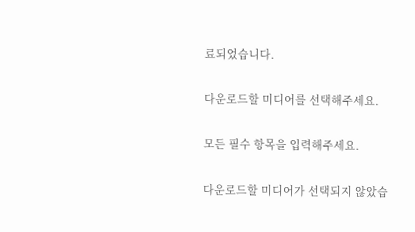료되었습니다.

다운로드할 미디어를 선택해주세요.

모든 필수 항목을 입력해주세요.

다운로드할 미디어가 선택되지 않았습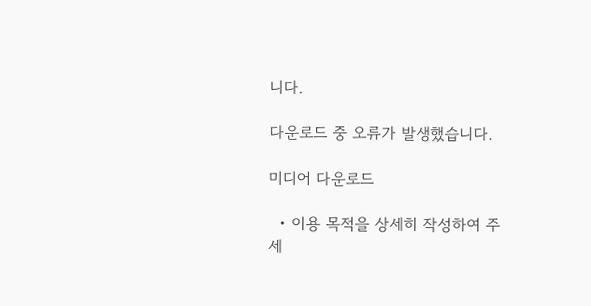니다.

다운로드 중 오류가 발생했습니다.

미디어 다운로드

  • 이용 목적을 상세히 작성하여 주세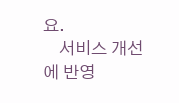요.
    서비스 개선에 반영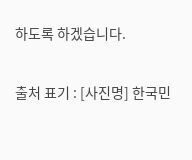하도록 하겠습니다.

출처 표기 : [사진명] 한국민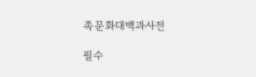족문화대백과사전

필수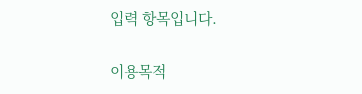입력 항목입니다.

이용목적